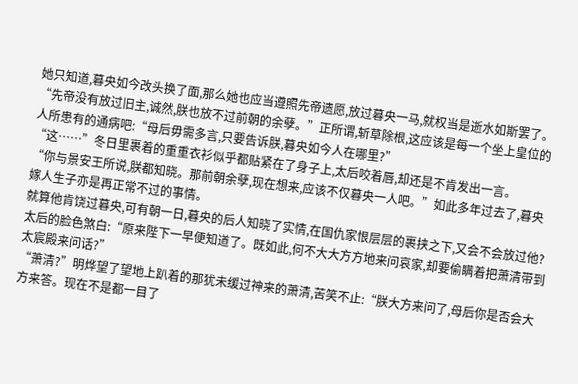她只知道,暮央如今改头换了面,那么她也应当遵照先帝遗愿,放过暮央一马,就权当是逝水如斯罢了。
“先帝没有放过旧主,诚然,朕也放不过前朝的余孽。”正所谓,斩草除根,这应该是每一个坐上皇位的人所患有的通病吧:“母后毋需多言,只要告诉朕,暮央如今人在哪里?”
“这……”冬日里裹着的重重衣衫似乎都贴紧在了身子上,太后咬着唇,却还是不肯发出一言。
“你与景安王所说,朕都知晓。那前朝余孽,现在想来,应该不仅暮央一人吧。”如此多年过去了,暮央嫁人生子亦是再正常不过的事情。
就算他肯饶过暮央,可有朝一日,暮央的后人知晓了实情,在国仇家恨层层的裹挟之下,又会不会放过他?
太后的脸色煞白:“原来陛下一早便知道了。既如此,何不大大方方地来问哀家,却要偷瞒着把萧清带到太宸殿来问话?”
“萧清?”明烨望了望地上趴着的那犹未缓过神来的萧清,苦笑不止:“朕大方来问了,母后你是否会大方来答。现在不是都一目了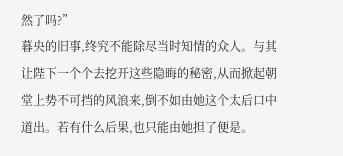然了吗?”
暮央的旧事,终究不能除尽当时知情的众人。与其让陛下一个个去挖开这些隐晦的秘密,从而掀起朝堂上势不可挡的风浪来,倒不如由她这个太后口中道出。若有什么后果,也只能由她担了便是。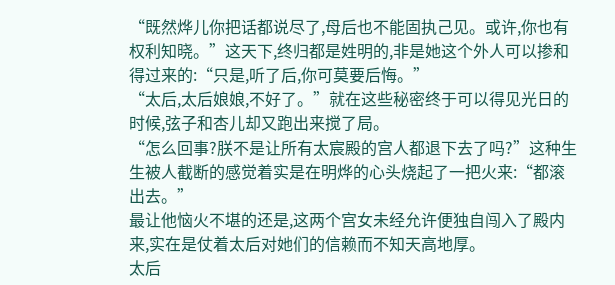“既然烨儿你把话都说尽了,母后也不能固执己见。或许,你也有权利知晓。”这天下,终归都是姓明的,非是她这个外人可以掺和得过来的:“只是,听了后,你可莫要后悔。”
“太后,太后娘娘,不好了。”就在这些秘密终于可以得见光日的时候,弦子和杏儿却又跑出来搅了局。
“怎么回事?朕不是让所有太宸殿的宫人都退下去了吗?”这种生生被人截断的感觉着实是在明烨的心头烧起了一把火来:“都滚出去。”
最让他恼火不堪的还是,这两个宫女未经允许便独自闯入了殿内来,实在是仗着太后对她们的信赖而不知天高地厚。
太后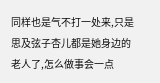同样也是气不打一处来,只是思及弦子杏儿都是她身边的老人了,怎么做事会一点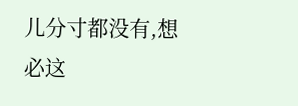儿分寸都没有,想必这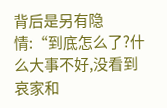背后是另有隐情:“到底怎么了?什么大事不好,没看到哀家和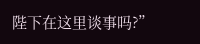陛下在这里谈事吗?”